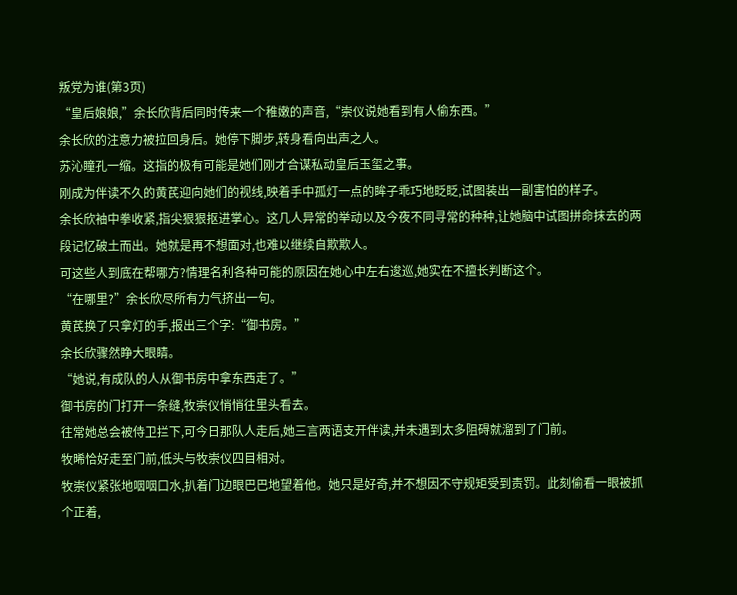叛党为谁(第3页)
“皇后娘娘,”余长欣背后同时传来一个稚嫩的声音,“崇仪说她看到有人偷东西。”
余长欣的注意力被拉回身后。她停下脚步,转身看向出声之人。
苏沁瞳孔一缩。这指的极有可能是她们刚才合谋私动皇后玉玺之事。
刚成为伴读不久的黄芪迎向她们的视线,映着手中孤灯一点的眸子乖巧地眨眨,试图装出一副害怕的样子。
余长欣袖中拳收紧,指尖狠狠抠进掌心。这几人异常的举动以及今夜不同寻常的种种,让她脑中试图拼命抹去的两段记忆破土而出。她就是再不想面对,也难以继续自欺欺人。
可这些人到底在帮哪方?情理名利各种可能的原因在她心中左右逡巡,她实在不擅长判断这个。
“在哪里?”余长欣尽所有力气挤出一句。
黄芪换了只拿灯的手,报出三个字:“御书房。”
余长欣骤然睁大眼睛。
“她说,有成队的人从御书房中拿东西走了。”
御书房的门打开一条缝,牧崇仪悄悄往里头看去。
往常她总会被侍卫拦下,可今日那队人走后,她三言两语支开伴读,并未遇到太多阻碍就溜到了门前。
牧晞恰好走至门前,低头与牧崇仪四目相对。
牧崇仪紧张地咽咽口水,扒着门边眼巴巴地望着他。她只是好奇,并不想因不守规矩受到责罚。此刻偷看一眼被抓个正着,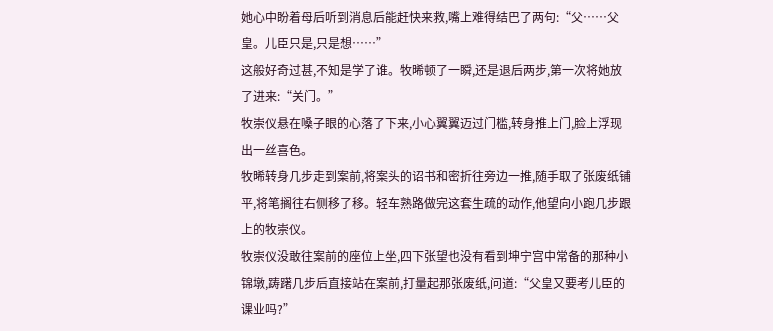她心中盼着母后听到消息后能赶快来救,嘴上难得结巴了两句:“父……父皇。儿臣只是,只是想……”
这般好奇过甚,不知是学了谁。牧晞顿了一瞬,还是退后两步,第一次将她放了进来:“关门。”
牧崇仪悬在嗓子眼的心落了下来,小心翼翼迈过门槛,转身推上门,脸上浮现出一丝喜色。
牧晞转身几步走到案前,将案头的诏书和密折往旁边一推,随手取了张废纸铺平,将笔搁往右侧移了移。轻车熟路做完这套生疏的动作,他望向小跑几步跟上的牧崇仪。
牧崇仪没敢往案前的座位上坐,四下张望也没有看到坤宁宫中常备的那种小锦墩,踌躇几步后直接站在案前,打量起那张废纸,问道:“父皇又要考儿臣的课业吗?”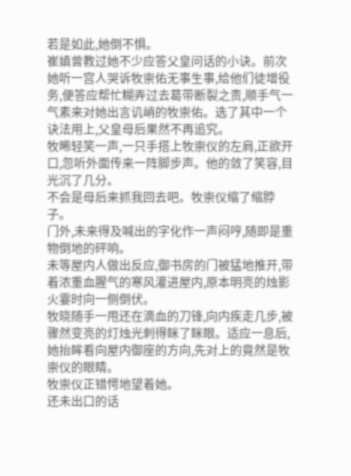若是如此,她倒不惧。
崔嫃曾教过她不少应答父皇问话的小诀。前次她听一宫人哭诉牧崇佑无事生事,给他们徒增役务,便答应帮忙糊弄过去葛带断裂之责,顺手气一气素来对她出言讥峭的牧崇佑。选了其中一个诀法用上,父皇母后果然不再追究。
牧晞轻笑一声,一只手搭上牧崇仪的左肩,正欲开口,忽听外面传来一阵脚步声。他的敛了笑容,目光沉了几分。
不会是母后来抓我回去吧。牧崇仪缩了缩脖子。
门外,未来得及喊出的字化作一声闷哼,随即是重物倒地的砰响。
未等屋内人做出反应,御书房的门被猛地推开,带着浓重血腥气的寒风灌进屋内,原本明亮的烛影火霎时向一侧倒伏。
牧晓随手一甩还在滴血的刀锋,向内疾走几步,被骤然变亮的灯烛光刺得眯了眯眼。适应一息后,她抬眸看向屋内御座的方向,先对上的竟然是牧崇仪的眼睛。
牧崇仪正错愕地望着她。
还未出口的话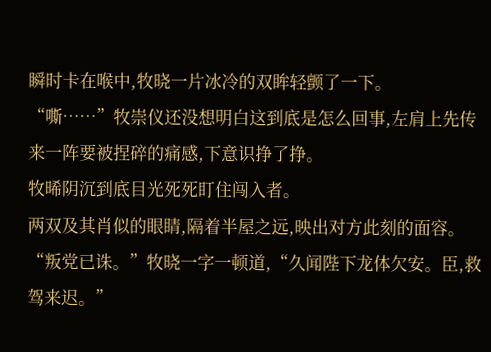瞬时卡在喉中,牧晓一片冰冷的双眸轻颤了一下。
“嘶……”牧崇仪还没想明白这到底是怎么回事,左肩上先传来一阵要被捏碎的痛感,下意识挣了挣。
牧晞阴沉到底目光死死盯住闯入者。
两双及其肖似的眼睛,隔着半屋之远,映出对方此刻的面容。
“叛党已诛。”牧晓一字一顿道,“久闻陛下龙体欠安。臣,救驾来迟。”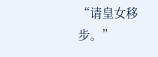“请皇女移步。”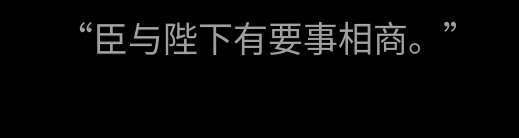“臣与陛下有要事相商。”